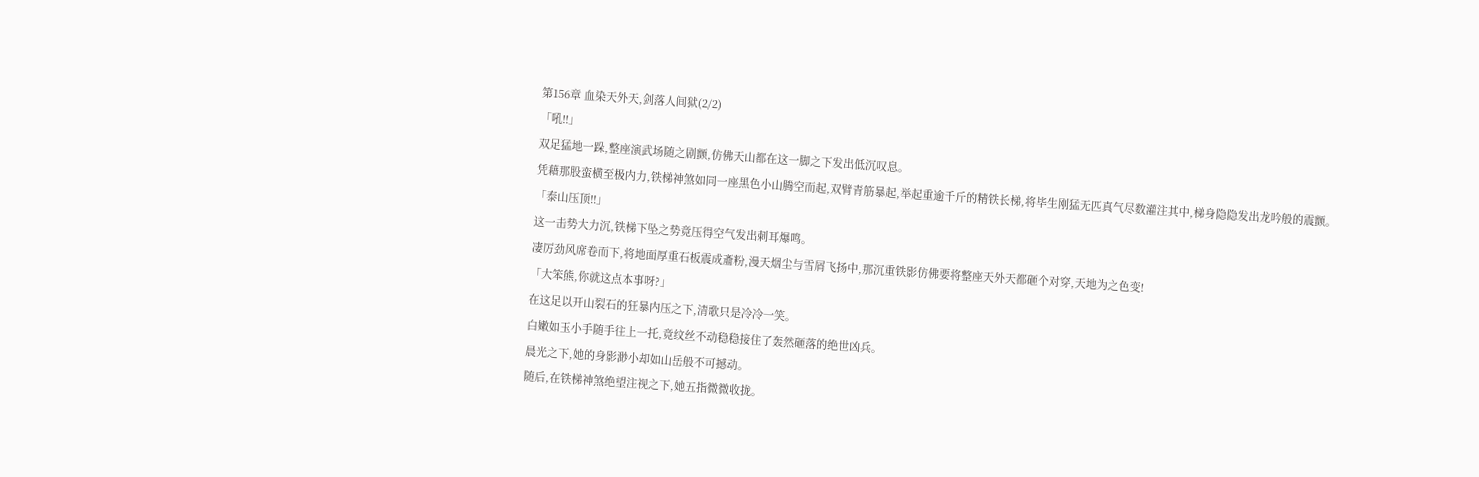第156章 血染天外天,剑落人间狱(2/2)
「吼!!」
双足猛地一跺,整座演武场随之剧颤,仿佛天山都在这一脚之下发出低沉叹息。
凭藉那股蛮横至极内力,铁梯神煞如同一座黑色小山腾空而起,双臂青筋暴起,举起重逾千斤的精铁长梯,将毕生刚猛无匹真气尽数灌注其中,梯身隐隐发出龙吟般的震颤。
「泰山压顶!!」
这一击势大力沉,铁梯下坠之势竟压得空气发出刺耳爆鸣。
凄厉劲风席卷而下,将地面厚重石板震成齑粉,漫天烟尘与雪屑飞扬中,那沉重铁影仿佛要将整座天外天都砸个对穿,天地为之色变!
「大笨熊,你就这点本事呀?」
在这足以开山裂石的狂暴内压之下,清歌只是冷冷一笑。
白嫩如玉小手随手往上一托,竟纹丝不动稳稳接住了轰然砸落的绝世凶兵。
晨光之下,她的身影渺小却如山岳般不可撼动。
随后,在铁梯神煞绝望注视之下,她五指微微收拢。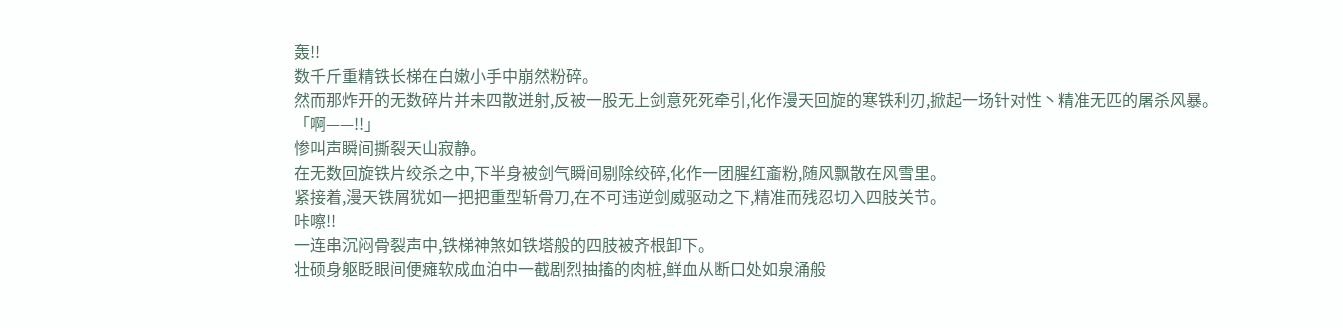轰!!
数千斤重精铁长梯在白嫩小手中崩然粉碎。
然而那炸开的无数碎片并未四散迸射,反被一股无上剑意死死牵引,化作漫天回旋的寒铁利刃,掀起一场针对性丶精准无匹的屠杀风暴。
「啊——!!」
惨叫声瞬间撕裂天山寂静。
在无数回旋铁片绞杀之中,下半身被剑气瞬间剔除绞碎,化作一团腥红齑粉,随风飘散在风雪里。
紧接着,漫天铁屑犹如一把把重型斩骨刀,在不可违逆剑威驱动之下,精准而残忍切入四肢关节。
咔嚓!!
一连串沉闷骨裂声中,铁梯神煞如铁塔般的四肢被齐根卸下。
壮硕身躯眨眼间便瘫软成血泊中一截剧烈抽搐的肉桩,鲜血从断口处如泉涌般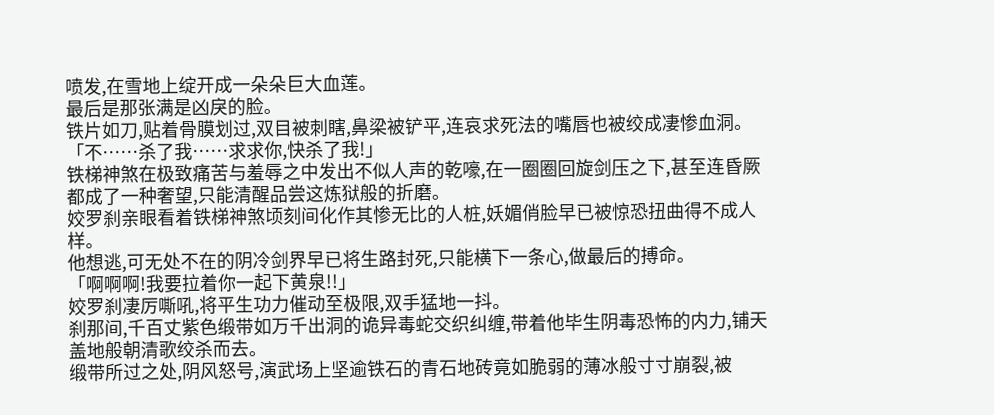喷发,在雪地上绽开成一朵朵巨大血莲。
最后是那张满是凶戾的脸。
铁片如刀,贴着骨膜划过,双目被刺瞎,鼻梁被铲平,连哀求死法的嘴唇也被绞成凄惨血洞。
「不……杀了我……求求你,快杀了我!」
铁梯神煞在极致痛苦与羞辱之中发出不似人声的乾嚎,在一圈圈回旋剑压之下,甚至连昏厥都成了一种奢望,只能清醒品尝这炼狱般的折磨。
姣罗刹亲眼看着铁梯神煞顷刻间化作其惨无比的人桩,妖媚俏脸早已被惊恐扭曲得不成人样。
他想逃,可无处不在的阴冷剑界早已将生路封死,只能横下一条心,做最后的搏命。
「啊啊啊!我要拉着你一起下黄泉!!」
姣罗刹凄厉嘶吼,将平生功力催动至极限,双手猛地一抖。
刹那间,千百丈紫色缎带如万千出洞的诡异毒蛇交织纠缠,带着他毕生阴毒恐怖的内力,铺天盖地般朝清歌绞杀而去。
缎带所过之处,阴风怒号,演武场上坚逾铁石的青石地砖竟如脆弱的薄冰般寸寸崩裂,被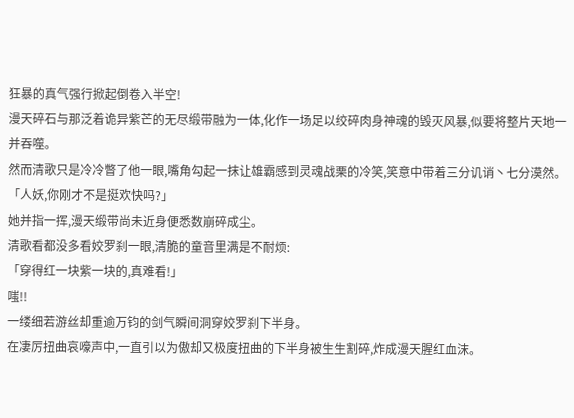狂暴的真气强行掀起倒卷入半空!
漫天碎石与那泛着诡异紫芒的无尽缎带融为一体,化作一场足以绞碎肉身神魂的毁灭风暴,似要将整片天地一并吞噬。
然而清歌只是冷冷瞥了他一眼,嘴角勾起一抹让雄霸感到灵魂战栗的冷笑,笑意中带着三分讥诮丶七分漠然。
「人妖,你刚才不是挺欢快吗?」
她并指一挥,漫天缎带尚未近身便悉数崩碎成尘。
清歌看都没多看姣罗刹一眼,清脆的童音里满是不耐烦:
「穿得红一块紫一块的,真难看!」
嗤!!
一缕细若游丝却重逾万钧的剑气瞬间洞穿姣罗刹下半身。
在凄厉扭曲哀嚎声中,一直引以为傲却又极度扭曲的下半身被生生割碎,炸成漫天腥红血沫。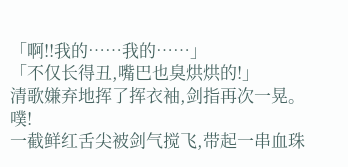「啊!!我的……我的……」
「不仅长得丑,嘴巴也臭烘烘的!」
清歌嫌弃地挥了挥衣袖,剑指再次一晃。
噗!
一截鲜红舌尖被剑气搅飞,带起一串血珠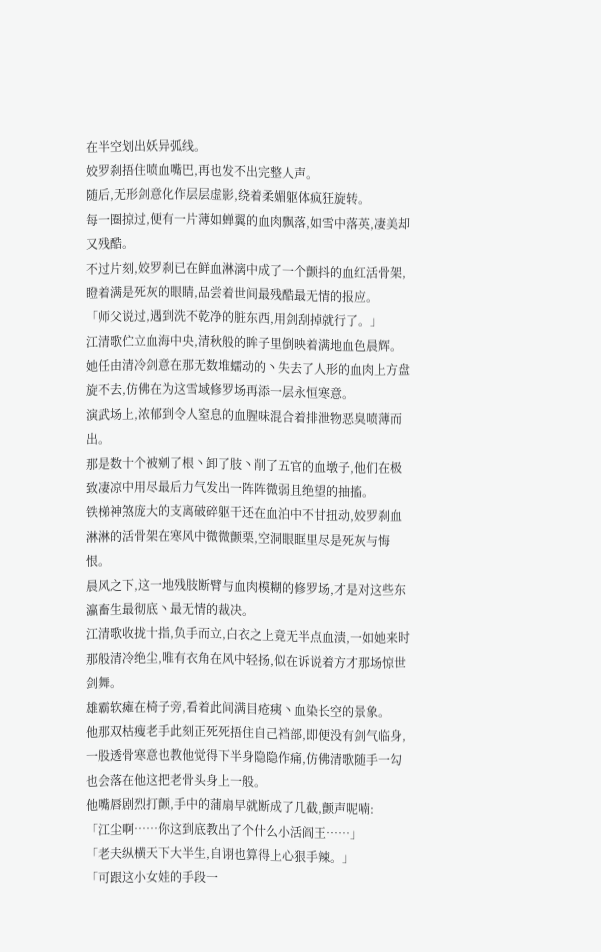在半空划出妖异弧线。
姣罗刹捂住喷血嘴巴,再也发不出完整人声。
随后,无形剑意化作层层虚影,绕着柔媚躯体疯狂旋转。
每一圈掠过,便有一片薄如蝉翼的血肉飘落,如雪中落英,凄美却又残酷。
不过片刻,姣罗刹已在鲜血淋漓中成了一个颤抖的血红活骨架,瞪着满是死灰的眼睛,品尝着世间最残酷最无情的报应。
「师父说过,遇到洗不乾净的脏东西,用剑刮掉就行了。」
江清歌伫立血海中央,清秋般的眸子里倒映着满地血色晨辉。
她任由清冷剑意在那无数堆蠕动的丶失去了人形的血肉上方盘旋不去,仿佛在为这雪域修罗场再添一层永恒寒意。
演武场上,浓郁到令人窒息的血腥味混合着排泄物恶臭喷薄而出。
那是数十个被剜了根丶卸了肢丶削了五官的血墩子,他们在极致凄凉中用尽最后力气发出一阵阵微弱且绝望的抽搐。
铁梯神煞庞大的支离破碎躯干还在血泊中不甘扭动,姣罗刹血淋淋的活骨架在寒风中微微颤栗,空洞眼眶里尽是死灰与悔恨。
晨风之下,这一地残肢断臂与血肉模糊的修罗场,才是对这些东瀛畜生最彻底丶最无情的裁决。
江清歌收拢十指,负手而立,白衣之上竟无半点血渍,一如她来时那般清冷绝尘,唯有衣角在风中轻扬,似在诉说着方才那场惊世剑舞。
雄霸软瘫在椅子旁,看着此间满目疮痍丶血染长空的景象。
他那双枯瘦老手此刻正死死捂住自己裆部,即便没有剑气临身,一股透骨寒意也教他觉得下半身隐隐作痛,仿佛清歌随手一勾也会落在他这把老骨头身上一般。
他嘴唇剧烈打颤,手中的蒲扇早就断成了几截,颤声呢喃:
「江尘啊……你这到底教出了个什么小活阎王……」
「老夫纵横天下大半生,自诩也算得上心狠手辣。」
「可跟这小女娃的手段一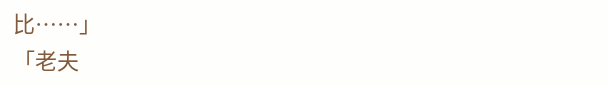比……」
「老夫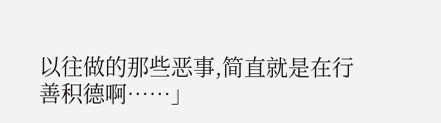以往做的那些恶事,简直就是在行善积德啊……」